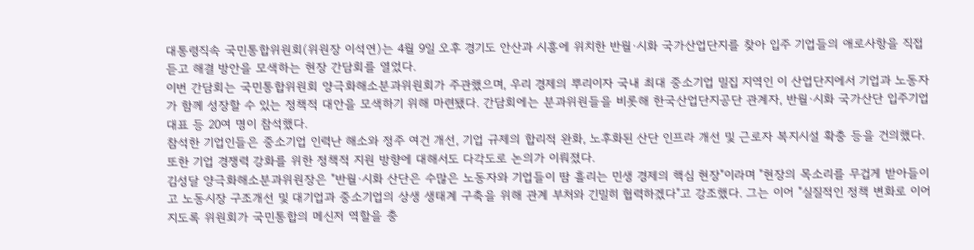대통령직속 국민통합위원회(위원장 이석연)는 4월 9일 오후 경기도 안산과 시흥에 위치한 반월·시화 국가산업단지를 찾아 입주 기업들의 애로사항을 직접 듣고 해결 방안을 모색하는 현장 간담회를 열었다.
이번 간담회는 국민통합위원회 양극화해소분과위원회가 주관했으며, 우리 경제의 뿌리이자 국내 최대 중소기업 밀집 지역인 이 산업단지에서 기업과 노동자가 함께 성장할 수 있는 정책적 대안을 모색하기 위해 마련됐다. 간담회에는 분과위원들을 비롯해 한국산업단지공단 관계자, 반월·시화 국가산단 입주기업 대표 등 20여 명이 참석했다.
참석한 기업인들은 중소기업 인력난 해소와 정주 여건 개선, 기업 규제의 합리적 완화, 노후화된 산단 인프라 개선 및 근로자 복지시설 확충 등을 건의했다. 또한 기업 경쟁력 강화를 위한 정책적 지원 방향에 대해서도 다각도로 논의가 이뤄졌다.
김성달 양극화해소분과위원장은 "반월·시화 산단은 수많은 노동자와 기업들이 땀 흘리는 민생 경제의 핵심 현장"이라며 "현장의 목소리를 무겁게 받아들이고 노동시장 구조개선 및 대기업과 중소기업의 상생 생태계 구축을 위해 관계 부처와 긴밀히 협력하겠다"고 강조했다. 그는 이어 "실질적인 정책 변화로 이어지도록 위원회가 국민통합의 메신저 역할을 충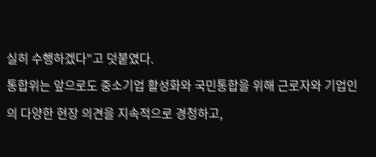실히 수행하겠다"고 덧붙였다.
통합위는 앞으로도 중소기업 활성화와 국민통합을 위해 근로자와 기업인의 다양한 현장 의견을 지속적으로 경청하고,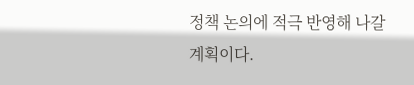정책 논의에 적극 반영해 나갈 계획이다.